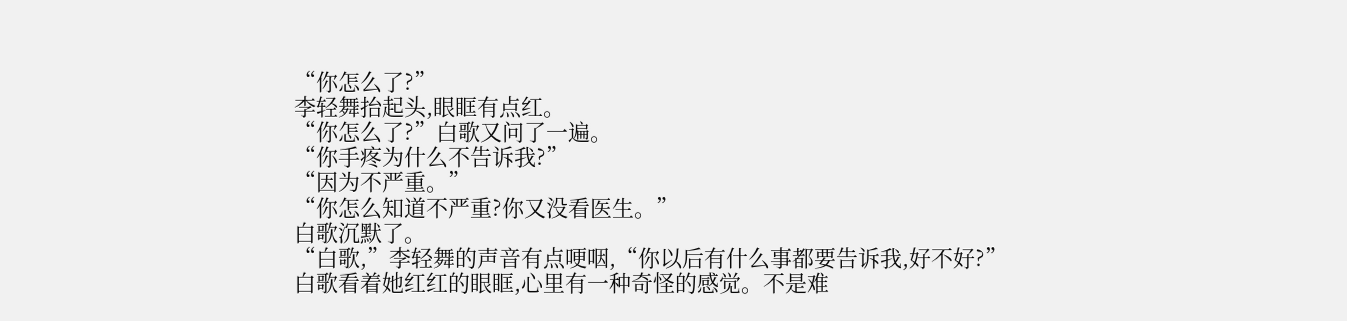“你怎么了?”
李轻舞抬起头,眼眶有点红。
“你怎么了?”白歌又问了一遍。
“你手疼为什么不告诉我?”
“因为不严重。”
“你怎么知道不严重?你又没看医生。”
白歌沉默了。
“白歌,”李轻舞的声音有点哽咽,“你以后有什么事都要告诉我,好不好?”
白歌看着她红红的眼眶,心里有一种奇怪的感觉。不是难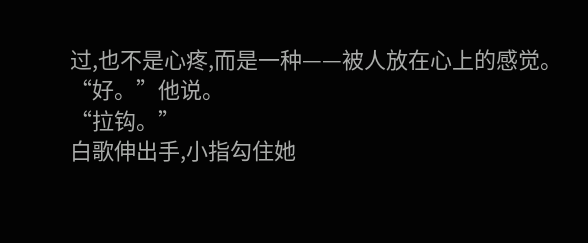过,也不是心疼,而是一种——被人放在心上的感觉。
“好。”他说。
“拉钩。”
白歌伸出手,小指勾住她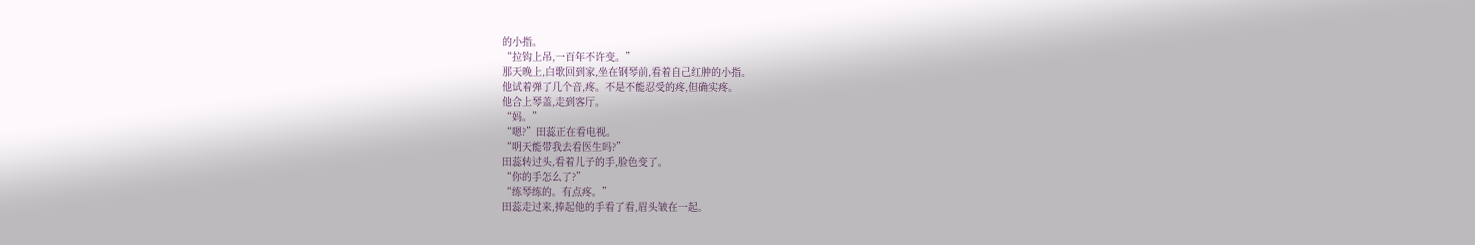的小指。
“拉钩上吊,一百年不许变。”
那天晚上,白歌回到家,坐在钢琴前,看着自己红肿的小指。
他试着弹了几个音,疼。不是不能忍受的疼,但确实疼。
他合上琴盖,走到客厅。
“妈。”
“嗯?”田蕊正在看电视。
“明天能带我去看医生吗?”
田蕊转过头,看着儿子的手,脸色变了。
“你的手怎么了?”
“练琴练的。有点疼。”
田蕊走过来,捧起他的手看了看,眉头皱在一起。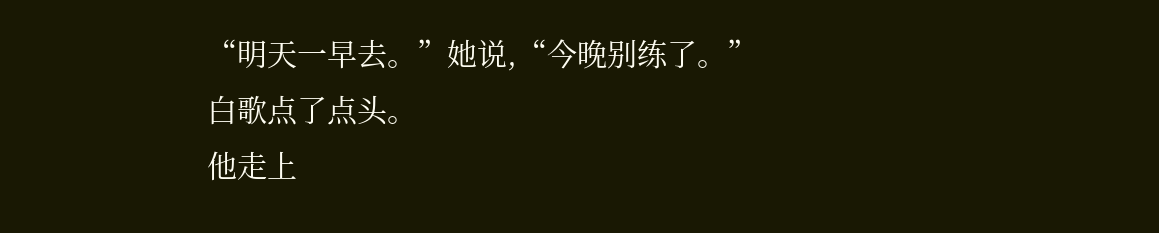“明天一早去。”她说,“今晚别练了。”
白歌点了点头。
他走上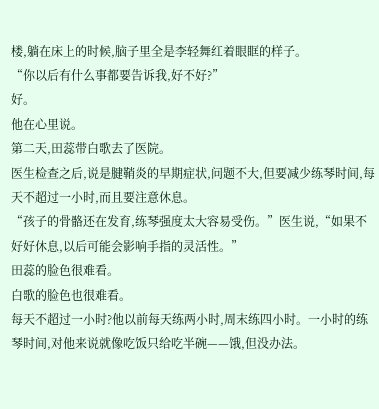楼,躺在床上的时候,脑子里全是李轻舞红着眼眶的样子。
“你以后有什么事都要告诉我,好不好?”
好。
他在心里说。
第二天,田蕊带白歌去了医院。
医生检查之后,说是腱鞘炎的早期症状,问题不大,但要减少练琴时间,每天不超过一小时,而且要注意休息。
“孩子的骨骼还在发育,练琴强度太大容易受伤。”医生说,“如果不好好休息,以后可能会影响手指的灵活性。”
田蕊的脸色很难看。
白歌的脸色也很难看。
每天不超过一小时?他以前每天练两小时,周末练四小时。一小时的练琴时间,对他来说就像吃饭只给吃半碗——饿,但没办法。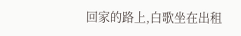回家的路上,白歌坐在出租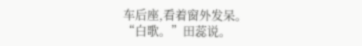车后座,看着窗外发呆。
“白歌。”田蕊说。